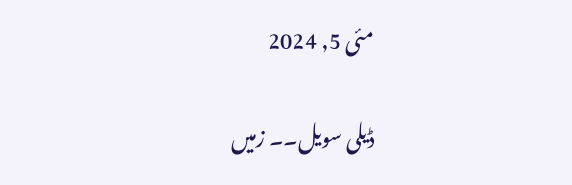مئی 5, 2024

ڈیلی سویل۔۔ زمیں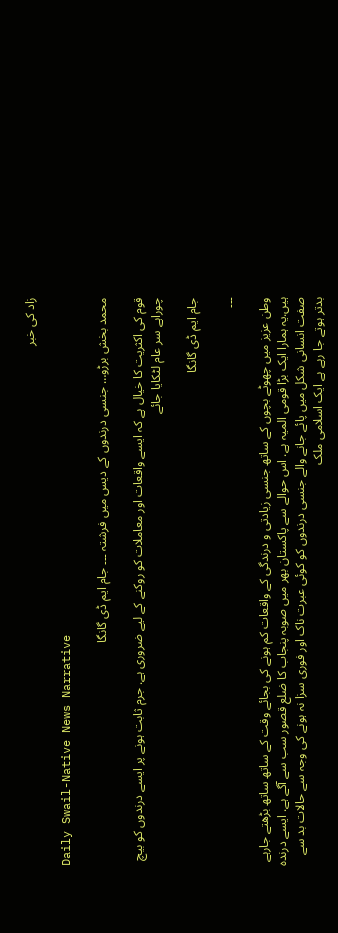زاد کی خبر

Daily Swail-Native News Narrative

محمد بخش برڑو… جنسی درندوں کے دیس میں فرشتہ ۔۔۔ جام ایم ڈی گانگا

قوم کی اکثریت کا خیال ہے کہ ایسے واقعات اور معاملات کو روکنے کے لیے ضروری ہے. جرم ثابت ہونے پر ایسے درندوں کو بیچ چوراہے سر عام لٹکایا جائے

جام ایم ڈی گانگا

۔۔۔

وطن عزیز میں چھوٹے بچوں کے ساتھ جنسی زیادتی و درندگی کے واقعات کم ہونے کی بجائے وقت کے ساتھ ساتھ بڑھتے جارہے ہیں.یہ ہمارا ایک بڑا قومی المیہ ہے. اس حوالے سے پاکستان بھر میں صوبہ پنجاب کا ضلع قصور سب سے آگے ہے. ایسے درندہ صفت انسانی شکل میں پائے جانے والے جنسی درندوں کو کوئی عبرت ناک اور فوری سزا نہ ہونے کی وجہ سے حالات بد سے بدتر ہوتے جا رہے ہے ایک اسلامی ملک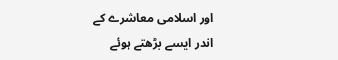اور اسلامی معاشرے کے اندر ایسے بڑھتے ہوئے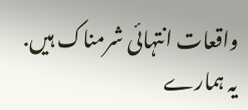واقعات انتہائی شرمناک ہیں. یہ ہمارے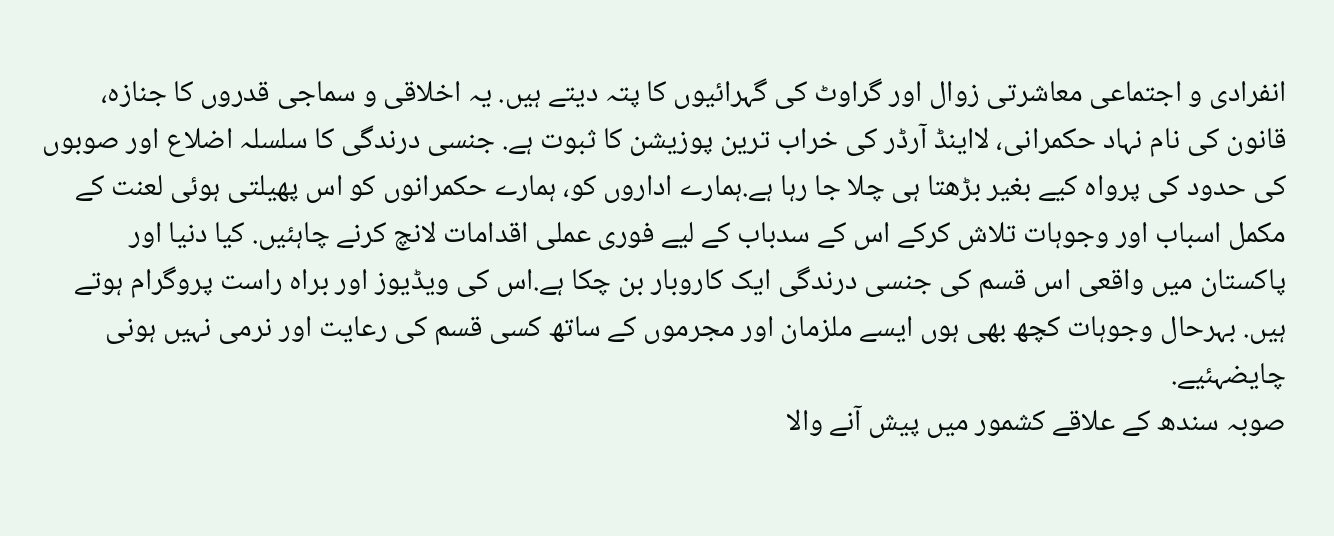انفرادی و اجتماعی معاشرتی زوال اور گراوٹ کی گہرائیوں کا پتہ دیتے ہیں. یہ اخلاقی و سماجی قدروں کا جنازہ، قانون کی نام نہاد حکمرانی، لااینڈ آرڈر کی خراب ترین پوزیشن کا ثبوت ہے. جنسی درندگی کا سلسلہ اضلاع اور صوبوں کی حدود کی پرواہ کیے بغیر بڑھتا ہی چلا جا رہا ہے.ہمارے اداروں کو، ہمارے حکمرانوں کو اس پھیلتی ہوئی لعنت کے مکمل اسباب اور وجوہات تلاش کرکے اس کے سدباب کے لیے فوری عملی اقدامات لانچ کرنے چاہئیں. کیا دنیا اور پاکستان میں واقعی اس قسم کی جنسی درندگی ایک کاروبار بن چکا ہے.اس کی ویڈیوز اور براہ راست پروگرام ہوتے ہیں. بہرحال وجوہات کچھ بھی ہوں ایسے ملزمان اور مجرموں کے ساتھ کسی قسم کی رعایت اور نرمی نہیں ہونی چایضہئیے.
صوبہ سندھ کے علاقے کشمور میں پیش آنے والا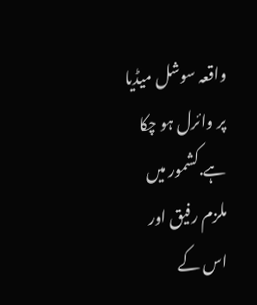واقعہ سوشل میڈیا پر وائرل ہو چکا ہے.کشمور میں ملزم رفیق اور اس کے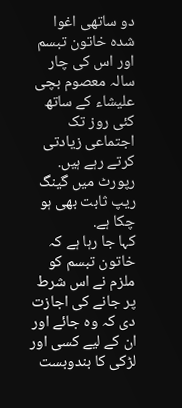دو ساتھی اغوا شدہ خاتون تبسم اور اس کی چار سالہ معصوم بچی علیشاء کے ساتھ کئی روز تک اجتماعی زیادتی کرتے رہے ہیں. رپورٹ میں گینگ ریپ ثابت بھی ہو چکا ہے.
کہا جا رہا ہے کہ خاتون تبسم کو ملزم نے اس شرط پر جانے کی اجازت دی کہ وہ جائے اور ان کے لیے کسی اور لڑکی کا بندوبست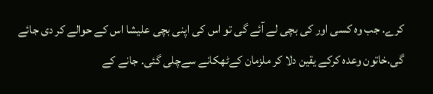کرے. جب وہ کسی اور کی بچی لے آئے گی تو اس کی اپنی بچی علیشا اس کے حوالے کر دی جائے گی.خاتون وعدہ کرکے یقین دلا کر ملزمان کےٹھکانے سےچلی گئی. جانے کے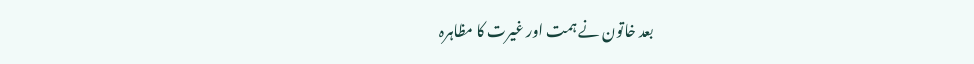بعد خاتون نے ہمت اور غیرت کا مظاہرہ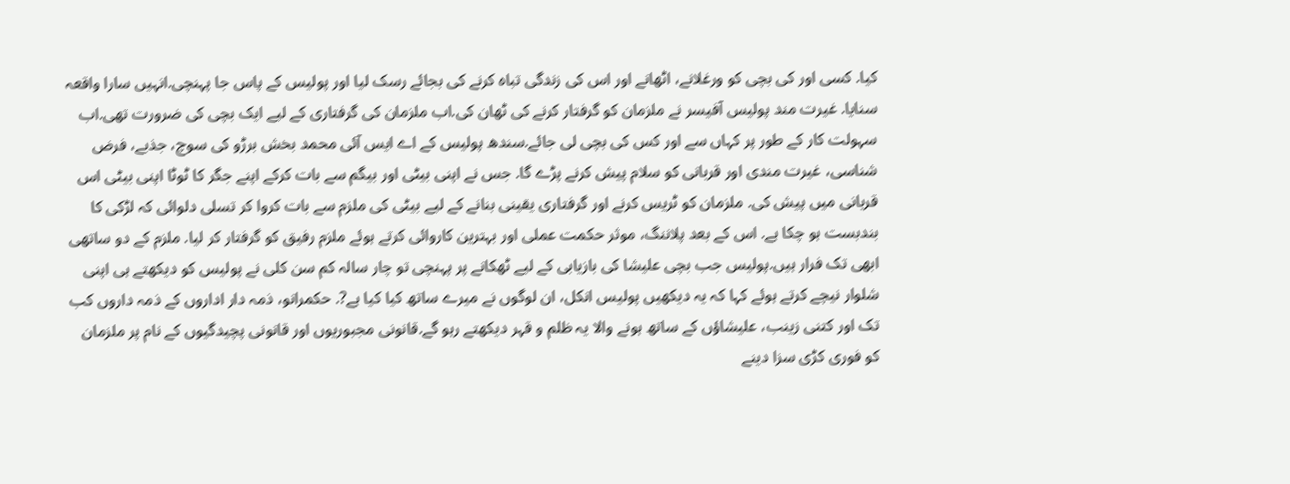کیا. کسی اور کی بچی کو ورغلانے، اٹھانے اور اس کی زندگی تباہ کرنے کی بجائے رسک لیا اور پولیس کے پاس جا پہنچی.انہیں سارا واقعہ سنایا. غیرت مند پولیس آفیسر نے ملزمان کو گرفتار کرنے کی ٹھان کی.اب ملزمان کی گرفتاری کے لیے ایک بچی کی ضرورت تھی.اب سہولت کار کے طور پر کہاں سے اور کس کی بچی لی جائے.سندھ پولیس کے اے ایس آئی محمد بخش برڑو کی سوچ، جذبے، فرض شناسی، غیرت مندی اور قربانی کو سلام پیش کرنے پڑے گا. جس نے اپنی بیٹی اور بیگم سے بات کرکے اپنے جگر کا ٹوٹا اپنی بیٹی اس قربانی میں پیش کی. ملزمان کو ٹریس کرنے اور گرفتاری یقینی بنانے کے لیے بیٹی کی ملزم سے بات کروا کر تسلی دلوائی کہ لڑکی کا بندبست ہو چکا ہے. اس کے بعد پلاننگ، موثر حکمت عملی اور بہترین کاروائی کرتے ہوئے ملزم رفیق کو گرفتار کر لیا. ملزم کے دو ساتھی ابھی تک فرار ہیں.پولیس جب بچی علیشا کی بازیابی کے لیے ٹھکانے پر پہنچی تو چار سالہ کم سن کلی نے پولیس کو دیکھتے ہی اپنی شلوار نیچے کرتے ہوئے کہا کہ یہ دیکھیں پولیس انکل، ان لوگوں نے میرے ساتھ کیا کیا ہے?. حکمرانو، ذمہ دار اداروں کے ذمہ داروں کب تک اور کتنی زینب، علیشاؤں کے ساتھ ہونے والا یہ ظلم و قہر دیکھتے رہو گے.قانونی مجبوریوں اور قانونی پچیدگیوں کے نام پر ملزمان کو فوری کڑی سزا دینے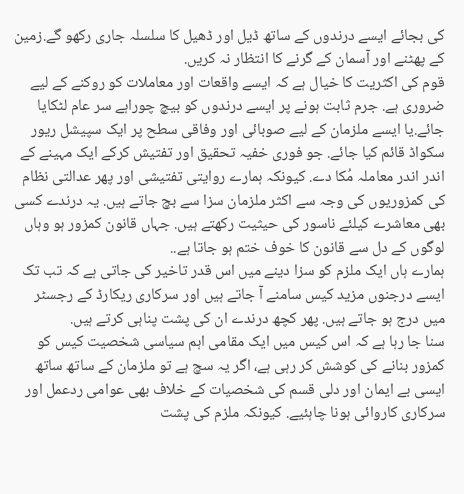کی بجائے ایسے درندوں کے ساتھ ڈیل اور ڈھیل کا سلسلہ جاری رکھو گے.زمین کے پھٹنے اور آسمان کے گرنے کا انتظار نہ کریں.
قوم کی اکثریت کا خیال ہے کہ ایسے واقعات اور معاملات کو روکنے کے لیے ضروری ہے. جرم ثابت ہونے پر ایسے درندوں کو بیچ چوراہے سر عام لٹکایا جائے.یا ایسے ملزمان کے لیے صوبائی اور وفاقی سطح پر ایک سپیشل ریور سکواڈ قائم کیا جائے. جو فوری خفیہ تحقیق اور تفتیش کرکے ایک مہینے کے اندر اندر معاملہ مُکا دے. کیونکہ ہمارے روایتی تفتیشی اور پھر عدالتی نظام کی کمزوریوں کی وجہ سے اکثر ملزمان سزا سے بچ جاتے ہیں. یہ درندے کسی بھی معاشرے کیلئے ناسور کی حیثیت رکھتے ہیں. جہاں قانون کمزور ہو وہاں لوگوں کے دل سے قانون کا خوف ختم ہو جاتا ہے..
ہمارے ہاں ایک ملزم کو سزا دینے میں اس قدر تاخیر کی جاتی ہے کہ تب تک ایسے درجنوں مزید کیس سامنے آ جاتے ہیں اور سرکاری ریکارڈ کے رجسٹر میں درج ہو جاتے ہیں. پھر کچھ درندے ان کی پشت پناہی کرتے ہیں.
سنا جا رہا ہے کہ اس کیس میں ایک مقامی اہم سیاسی شخصیت کیس کو کمزور بنانے کی کوشش کر رہی ہے، اگر یہ سچ ہے تو ملزمان کے ساتھ ساتھ ایسی بے ایمان اور دلی قسم کی شخصیات کے خلاف بھی عوامی ردعمل اور سرکاری کاروائی ہونا چاہئیے. کیونکہ ملزم کی پشت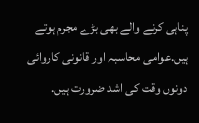پناہی کرنے والے بھی بڑے مجرم ہوتے ہیں.عوامی محاسبہ اور قانونی کاروائی دونوں وقت کی اشد ضرورت ہیں.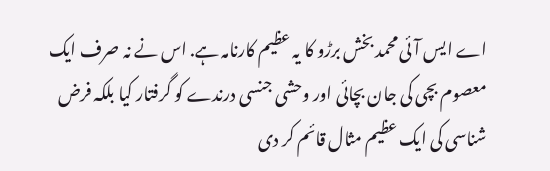اے ایس آئی محمد بخش برڑو کا یہ عظیم کارنامہ ہے. اس نے نہ صرف ایک معصوم بچی کی جان بچائی اور وحشی جنسی درندے کو گرفتار کیا بلکہ فرض شناسی کی ایک عظیم مثال قائم کر دی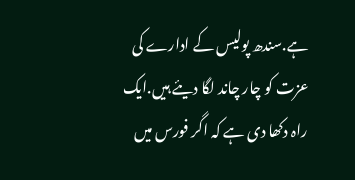ہے.سندھ پولیس کے ادارے کی عزت کو چار چاند لگا دیئے ہیں.ایک راہ دکھا دی ہے کہ اگر فورس میں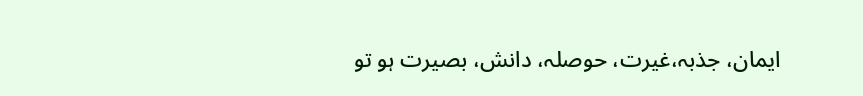ایمان، جذبہ،غیرت، حوصلہ، دانش، بصیرت ہو تو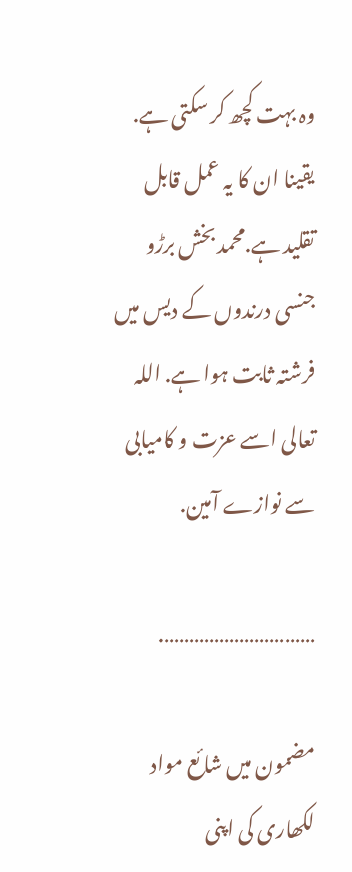وہ بہت کچھ کر سکتی ہے. یقینا ان کا یہ عمل قابل تقلید ہے.محمد بخش برڑو جنسی درندوں کے دیس میں فرشتہ ثابت ہوا ہے. اللہ تعالی اسے عزت و کامیابی سے نوازے آمین.

………………………….

مضمون میں شائع مواد لکھاری کی اپنی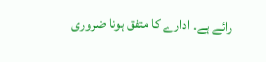رائے ہے۔ ادارے کا متفق ہونا ضروری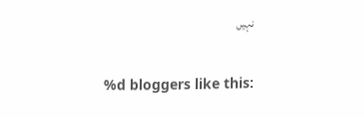نہیں

%d bloggers like this: